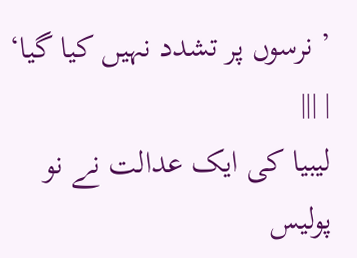’ نرسوں پر تشدد نہیں کیا گیا‘ | |||
لیبیا کی ایک عدالت نے نو پولیس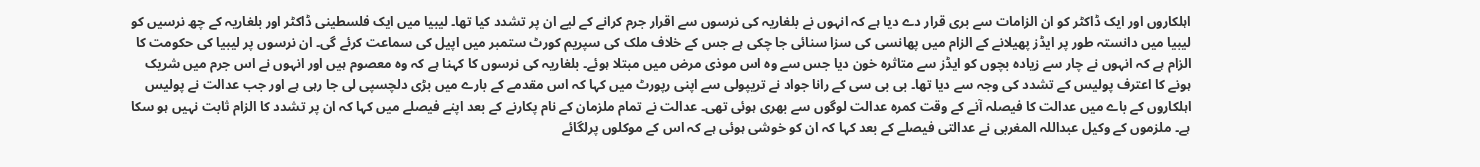اہلکاروں اور ایک ڈاکٹر کو ان الزامات سے بری قرار دے دیا ہے کہ انہوں نے بلغاریہ کی نرسوں سے اقرار جرم کرانے کے لیے ان پر تشدد کیا تھا۔ لیبیا میں ایک فلسطینی ڈاکٹر اور بلغاریہ کے چھ نرسیں کو لیبیا میں دانستہ طور پر ایڈز پھیلانے کے الزام میں پھانسی کی سزا سنائی جا چکی ہے جس کے خلاف ملک کی سپریم کورٹ ستمبر میں اپیل کی سماعت کرئے گی۔ ان نرسوں پر لیبیا کی حکومت کا الزام ہے کہ انہوں نے چار سے زیادہ بچوں کو ایڈز سے متاثرہ خون دیا جس سے وہ اس موذی مرض میں مبتلا ہوئے۔ بلغاریہ کی نرسوں کا کہنا ہے کہ وہ معصوم ہیں اور انہوں نے اس جرم میں شریک ہونے کا اعترف پولیس کے تشدد کی وجہ سے دیا تھا۔ بی بی سی کے رانا جواد نے تریپولی سے اپنی رپورٹ میں کہا کہ اس مقدمے کے بارے میں بڑی دلچسپی لی جا رہی ہے اور جب عدالت نے پولیس اہلکاروں کے باے میں عدالت کا فیصلہ آنے کے وقت کمرہ عدالت لوگوں سے بھری ہوئی تھی۔ عدالت نے تمام ملزمان کے نام پکارنے کے بعد اپنے فیصلے میں کہا کہ ان پر تشدد کا الزام ثابت نہیں ہو سکا ہے۔ ملزموں کے وکیل عبداللہ المغربی نے عدالتی فیصلے کے بعد کہا کہ ان کو خوشی ہوئی ہے کہ اس کے موکلوں پرلگائے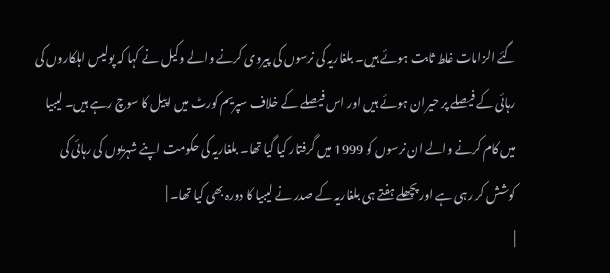گئے الزامات غلط ثابت ہوئے ہیں۔ بلغاریہ کی نرسوں کی پیروی کرنے والے وکیل نے کہا کہ پولیس اہلکاروں کی رہائی کے فیصلے پر حیران ہوئے ہیں اور اس فیصلے کے خلاف سپریم کورٹ میں اپیل کا سوچ رہے ہیں۔ لیبیا میں کام کرنے والے ان نرسوں کو 1999 میں گرفتار کیا گیا تھا۔ بلغاریہ کی حکومت اپنے شہریوں کی رہائی کی کوشش کر رہی ہے اور پچھلے ہفتے ہی بلغاریہ کے صدر نے لیبیا کا دورہ بھی کیا تھا۔ |
|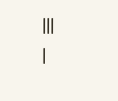|||
|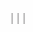|||